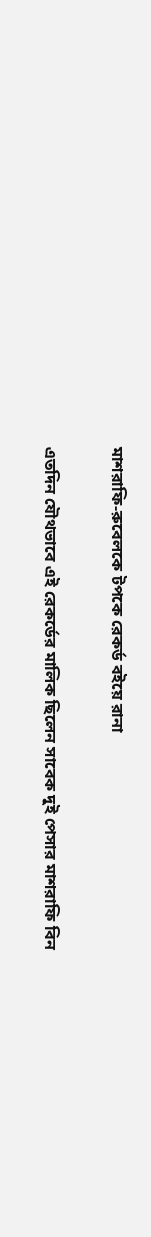মাশরাফি-রুবেলকে টপকে রেকর্ড বইয়ে রানা

এতদিন যৌথভাবে এই রেকর্ডের মালিক ছিলেন সাবেক দুই পেসার মাশরাফি বিন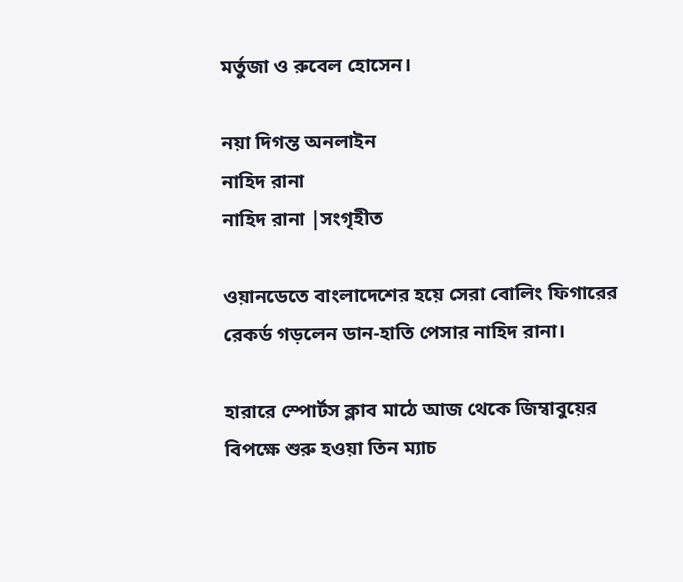মর্তুজা ও রুবেল হোসেন।

নয়া দিগন্ত অনলাইন
নাহিদ রানা
নাহিদ রানা |সংগৃহীত

ওয়ানডেতে বাংলাদেশের হয়ে সেরা বোলিং ফিগারের রেকর্ড গড়লেন ডান-হাতি পেসার নাহিদ রানা।

হারারে স্পোর্টস ক্লাব মাঠে আজ থেকে জিম্বাবুয়ের বিপক্ষে শুরু হওয়া তিন ম্যাচ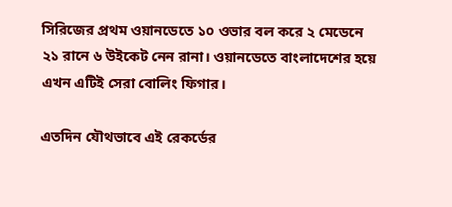সিরিজের প্রথম ওয়ানডেতে ১০ ওভার বল করে ২ মেডেনে ২১ রানে ৬ উইকেট নেন রানা। ওয়ানডেতে বাংলাদেশের হয়ে এখন এটিই সেরা বোলিং ফিগার।

এতদিন যৌথভাবে এই রেকর্ডের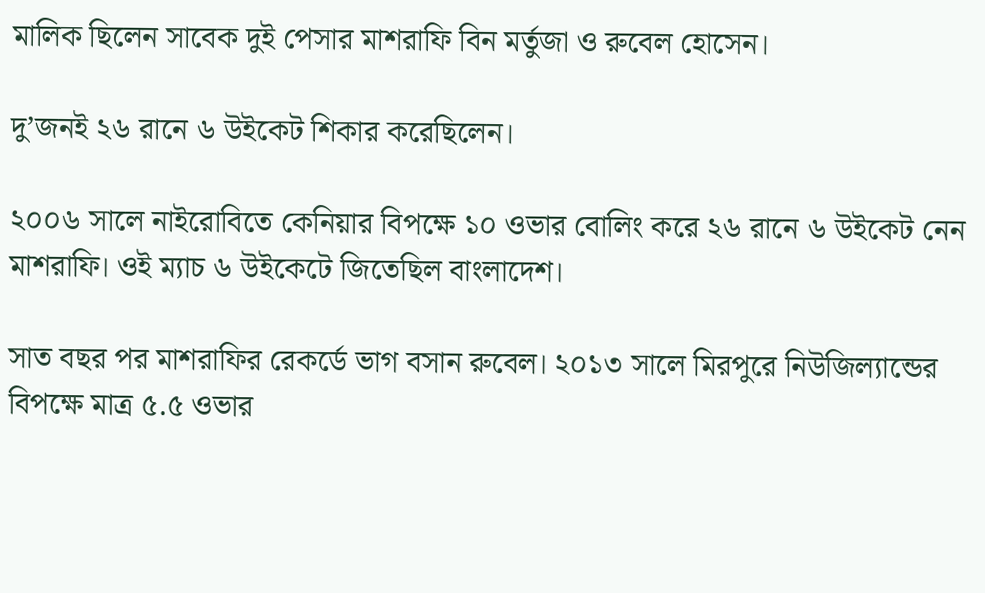মালিক ছিলেন সাবেক দুই পেসার মাশরাফি বিন মর্তুজা ও রুবেল হোসেন।

দু’জনই ২৬ রানে ৬ উইকেট শিকার করেছিলেন।

২০০৬ সালে নাইরোবিতে কেনিয়ার বিপক্ষে ১০ ওভার বোলিং করে ২৬ রানে ৬ উইকেট নেন মাশরাফি। ওই ম্যাচ ৬ উইকেটে জিতেছিল বাংলাদেশ।

সাত বছর পর মাশরাফির রেকর্ডে ভাগ বসান রুবেল। ২০১৩ সালে মিরপুরে নিউজিল্যান্ডের বিপক্ষে মাত্র ৫.৫ ওভার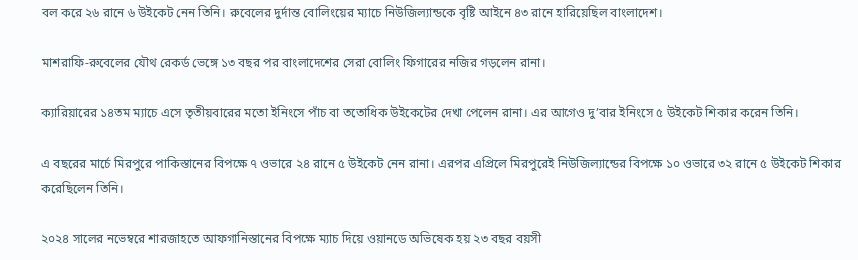বল করে ২৬ রানে ৬ উইকেট নেন তিনি। রুবেলের দুর্দান্ত বোলিংয়ের ম্যাচে নিউজিল্যান্ডকে বৃষ্টি আইনে ৪৩ রানে হারিয়েছিল বাংলাদেশ।

মাশরাফি-রুবেলের যৌথ রেকর্ড ভেঙ্গে ১৩ বছর পর বাংলাদেশের সেরা বোলিং ফিগারের নজির গড়লেন রানা।

ক্যারিয়ারের ১৪তম ম্যাচে এসে তৃতীয়বারের মতো ইনিংসে পাঁচ বা ততোধিক উইকেটের দেখা পেলেন রানা। এর আগেও দু’বার ইনিংসে ৫ উইকেট শিকার করেন তিনি।

এ বছরের মার্চে মিরপুরে পাকিস্তানের বিপক্ষে ৭ ওভারে ২৪ রানে ৫ উইকেট নেন রানা। এরপর এপ্রিলে মিরপুরেই নিউজিল্যান্ডের বিপক্ষে ১০ ওভারে ৩২ রানে ৫ উইকেট শিকার করেছিলেন তিনি।

২০২৪ সালের নভেম্বরে শারজাহতে আফগানিস্তানের বিপক্ষে ম্যাচ দিয়ে ওয়ানডে অভিষেক হয় ২৩ বছর বয়সী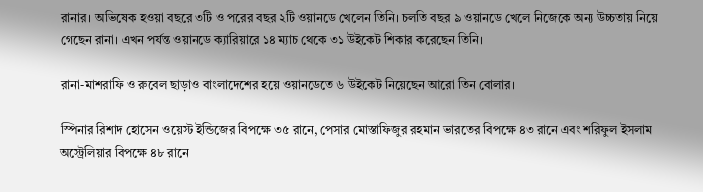রানার। অভিষেক হওয়া বছরে ৩টি ও পরের বছর ২টি ওয়ানডে খেলেন তিনি। চলতি বছর ৯ ওয়ানডে খেলে নিজেকে অন্য উচ্চতায় নিয়ে গেছেন রানা। এখন পর্যন্ত ওয়ানডে ক্যারিয়ারে ১৪ ম্যাচ থেকে ৩১ উইকেট শিকার করেছেন তিনি।

রানা-মাশরাফি ও রুবেল ছাড়াও বাংলাদেশের হয়ে ওয়ানডেতে ৬ উইকেট নিয়েছেন আরো তিন বোলার।

স্পিনার রিশাদ হোসেন ওয়েস্ট ইন্ডিজের বিপক্ষে ৩৫ রানে, পেসার মোস্তাফিজুর রহমান ভারতের বিপক্ষে ৪৩ রানে এবং শরিফুল ইসলাম অস্ট্রেলিয়ার বিপক্ষে ৪৮ রানে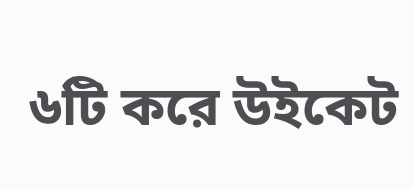৬টি করে উইকেট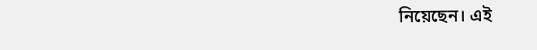নিয়েছেন। এই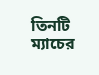তিনটি ম্যাচের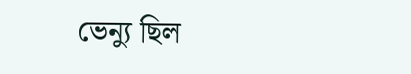ভেন্যু ছিল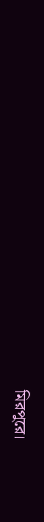মিরপুরে।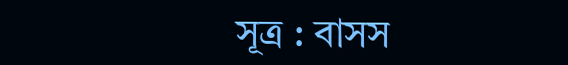সূত্র : বাসস